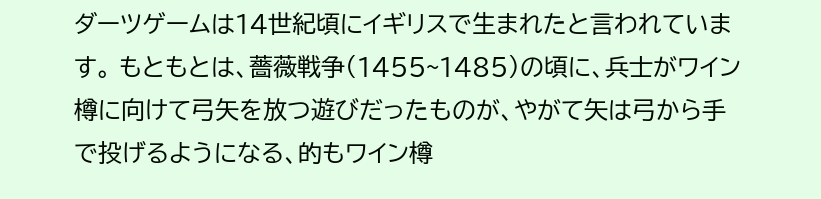ダーツゲームは14世紀頃にイギリスで生まれたと言われています。 もともとは、薔薇戦争(1455~1485)の頃に、兵士がワイン樽に向けて弓矢を放つ遊びだったものが、やがて矢は弓から手で投げるようになる、的もワイン樽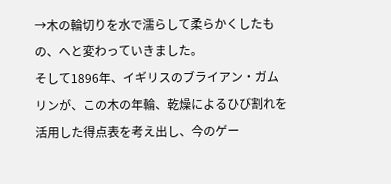→木の輪切りを水で濡らして柔らかくしたもの、へと変わっていきました。
そして1896年、イギリスのブライアン・ガムリンが、この木の年輪、乾燥によるひび割れを活用した得点表を考え出し、今のゲー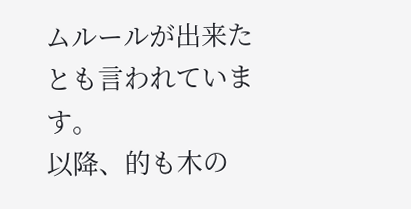ムルールが出来たとも言われています。
以降、的も木の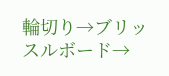輪切り→ブリッスルボード→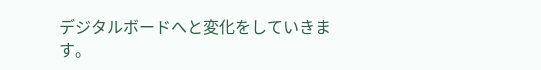デジタルボードへと変化をしていきます。